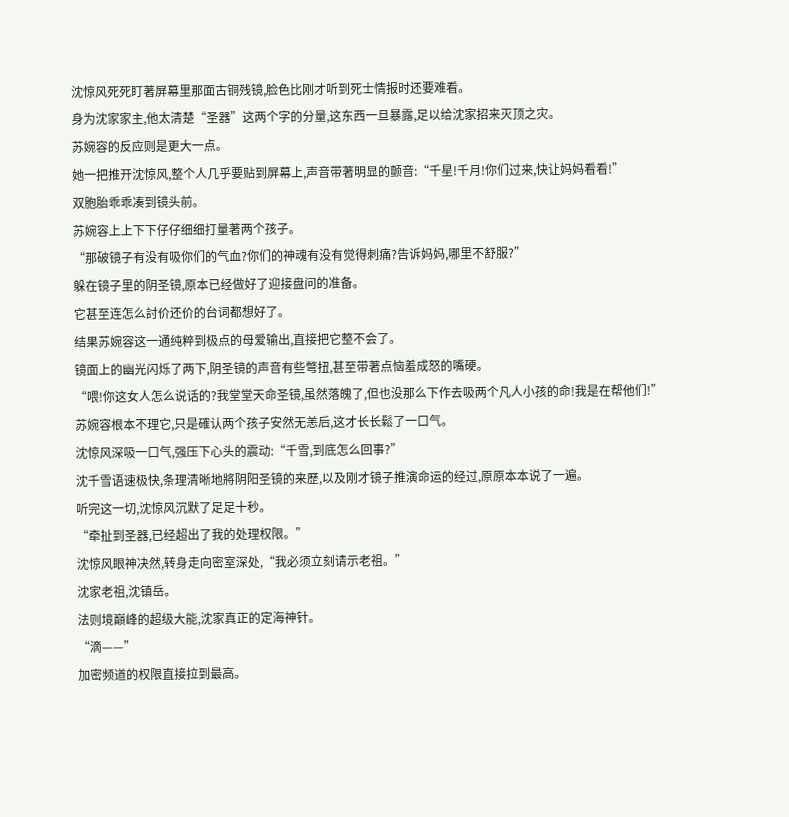沈惊风死死盯著屏幕里那面古铜残镜,脸色比刚才听到死士情报时还要难看。
身为沈家家主,他太清楚“圣器”这两个字的分量,这东西一旦暴露,足以给沈家招来灭顶之灾。
苏婉容的反应则是更大一点。
她一把推开沈惊风,整个人几乎要贴到屏幕上,声音带著明显的颤音:“千星!千月!你们过来,快让妈妈看看!”
双胞胎乖乖凑到镜头前。
苏婉容上上下下仔仔细细打量著两个孩子。
“那破镜子有没有吸你们的气血?你们的神魂有没有觉得刺痛?告诉妈妈,哪里不舒服?”
躲在镜子里的阴圣镜,原本已经做好了迎接盘问的准备。
它甚至连怎么討价还价的台词都想好了。
结果苏婉容这一通纯粹到极点的母爱输出,直接把它整不会了。
镜面上的幽光闪烁了两下,阴圣镜的声音有些彆扭,甚至带著点恼羞成怒的嘴硬。
“喂!你这女人怎么说话的?我堂堂天命圣镜,虽然落魄了,但也没那么下作去吸两个凡人小孩的命!我是在帮他们!”
苏婉容根本不理它,只是確认两个孩子安然无恙后,这才长长鬆了一口气。
沈惊风深吸一口气,强压下心头的震动:“千雪,到底怎么回事?”
沈千雪语速极快,条理清晰地將阴阳圣镜的来歷,以及刚才镜子推演命运的经过,原原本本说了一遍。
听完这一切,沈惊风沉默了足足十秒。
“牵扯到圣器,已经超出了我的处理权限。”
沈惊风眼神决然,转身走向密室深处,“我必须立刻请示老祖。”
沈家老祖,沈镇岳。
法则境巔峰的超级大能,沈家真正的定海神针。
“滴——”
加密频道的权限直接拉到最高。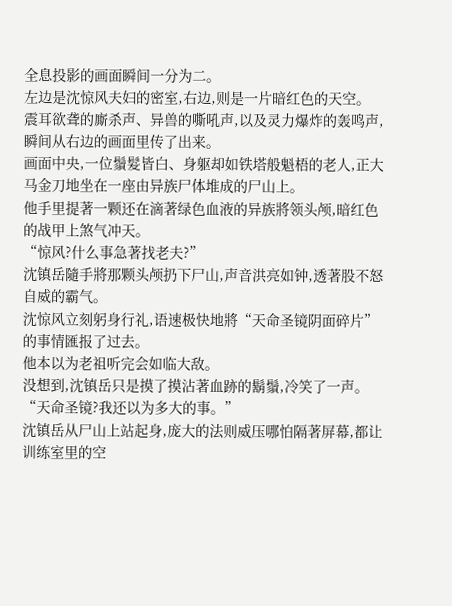全息投影的画面瞬间一分为二。
左边是沈惊风夫妇的密室,右边,则是一片暗红色的天空。
震耳欲聋的廝杀声、异兽的嘶吼声,以及灵力爆炸的轰鸣声,瞬间从右边的画面里传了出来。
画面中央,一位鬚髮皆白、身躯却如铁塔般魁梧的老人,正大马金刀地坐在一座由异族尸体堆成的尸山上。
他手里提著一颗还在滴著绿色血液的异族將领头颅,暗红色的战甲上煞气冲天。
“惊风?什么事急著找老夫?”
沈镇岳隨手將那颗头颅扔下尸山,声音洪亮如钟,透著股不怒自威的霸气。
沈惊风立刻躬身行礼,语速极快地將“天命圣镜阴面碎片”的事情匯报了过去。
他本以为老祖听完会如临大敌。
没想到,沈镇岳只是摸了摸沾著血跡的鬍鬚,冷笑了一声。
“天命圣镜?我还以为多大的事。”
沈镇岳从尸山上站起身,庞大的法则威压哪怕隔著屏幕,都让训练室里的空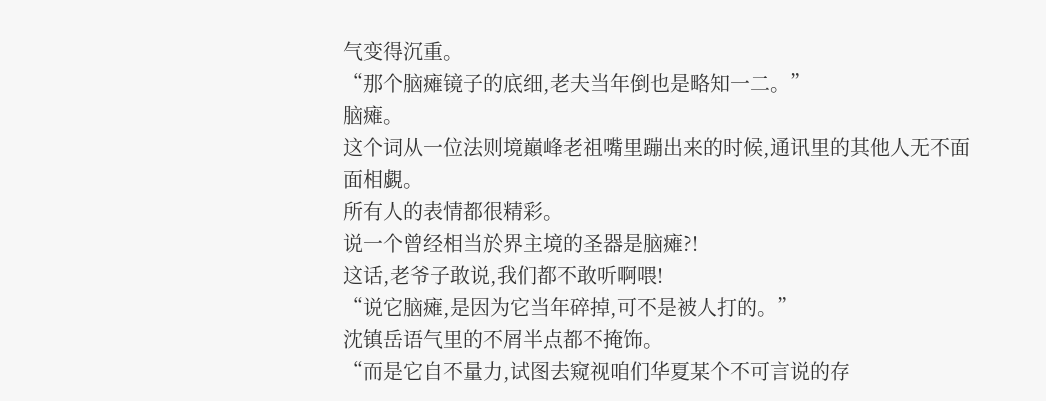气变得沉重。
“那个脑瘫镜子的底细,老夫当年倒也是略知一二。”
脑瘫。
这个词从一位法则境巔峰老祖嘴里蹦出来的时候,通讯里的其他人无不面面相覷。
所有人的表情都很精彩。
说一个曾经相当於界主境的圣器是脑瘫?!
这话,老爷子敢说,我们都不敢听啊喂!
“说它脑瘫,是因为它当年碎掉,可不是被人打的。”
沈镇岳语气里的不屑半点都不掩饰。
“而是它自不量力,试图去窥视咱们华夏某个不可言说的存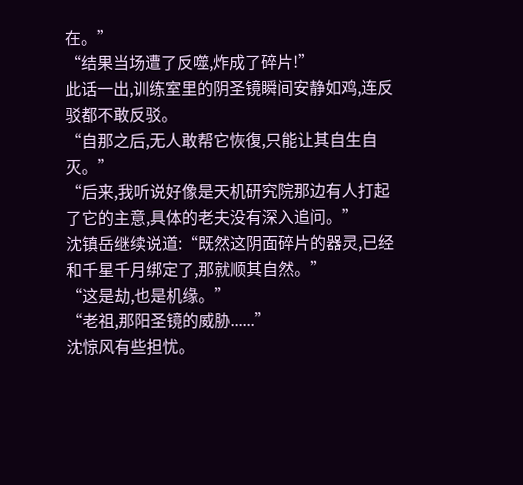在。”
“结果当场遭了反噬,炸成了碎片!”
此话一出,训练室里的阴圣镜瞬间安静如鸡,连反驳都不敢反驳。
“自那之后,无人敢帮它恢復,只能让其自生自灭。”
“后来,我听说好像是天机研究院那边有人打起了它的主意,具体的老夫没有深入追问。”
沈镇岳继续说道:“既然这阴面碎片的器灵,已经和千星千月绑定了,那就顺其自然。”
“这是劫,也是机缘。”
“老祖,那阳圣镜的威胁......”
沈惊风有些担忧。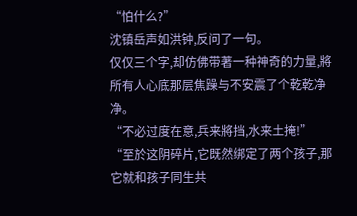“怕什么?”
沈镇岳声如洪钟,反问了一句。
仅仅三个字,却仿佛带著一种神奇的力量,將所有人心底那层焦躁与不安震了个乾乾净净。
“不必过度在意,兵来將挡,水来土掩!”
“至於这阴碎片,它既然绑定了两个孩子,那它就和孩子同生共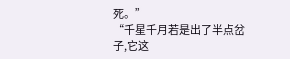死。”
“千星千月若是出了半点岔子,它这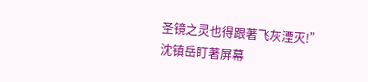圣镜之灵也得跟著飞灰湮灭!”
沈镇岳盯著屏幕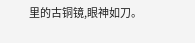里的古铜镜,眼神如刀。